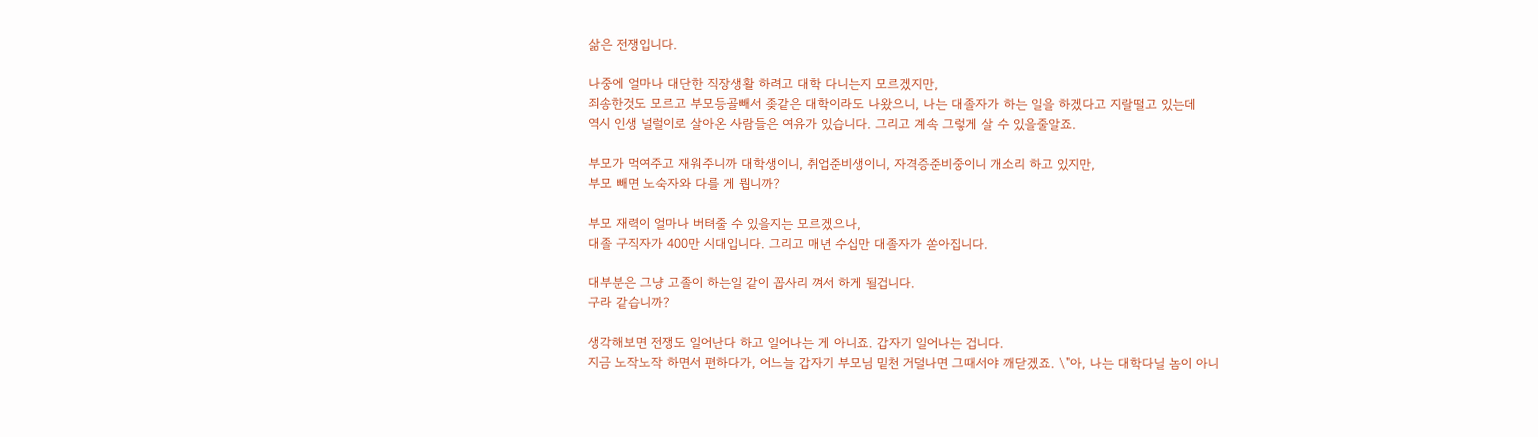삶은 전쟁입니다.

나중에 얼마나 대단한 직장생활 하려고 대학 다니는지 모르겠지만,
죄송한것도 모르고 부모등골빼서 좆같은 대학이라도 나왔으니, 나는 대졸자가 하는 일을 하겠다고 지랄떨고 있는데
역시 인생 널럴이로 살아온 사람들은 여유가 있습니다. 그리고 계속 그렇게 살 수 있을줄알죠.

부모가 먹여주고 재워주니까 대학생이니, 취업준비생이니, 자격증준비중이니 개소리 하고 있지만,
부모 빼면 노숙자와 다를 게 뭡니까?

부모 재력이 얼마나 버텨줄 수 있을지는 모르겠으나,
대졸 구직자가 400만 시대입니다. 그리고 매년 수십만 대졸자가 쏟아집니다.

대부분은 그냥 고졸이 하는일 같이 꼽사리 껴서 하게 될겁니다.
구라 같습니까?

생각해보면 전쟁도 일어난다 하고 일어나는 게 아니죠. 갑자기 일어나는 겁니다.
지금 노작노작 하면서 편하다가, 어느늘 갑자기 부모님 밑천 거덜나면 그때서야 깨닫겠죠. \"아, 나는 대학다닐 놈이 아니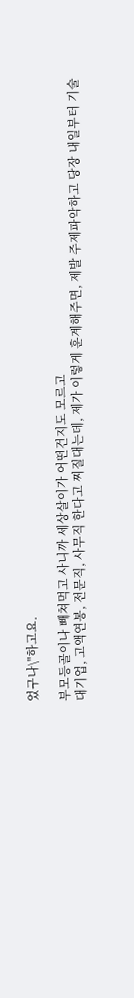었구나\"하고요.

부모등골이나 빼쳐먹고 사니까 세상살이가 어떤건지도 모르고
대기업, 고액연봉, 전문직, 사무직 한다고 찌질대는데, 제가 이렇게 훈계해주면, 제발 주제파악하고 당장 내일부터 기술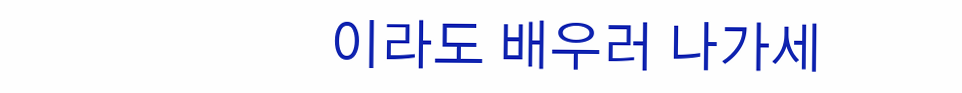이라도 배우러 나가세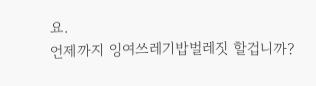요.
언제까지 잉여쓰레기밥벌레짓 할겁니까?